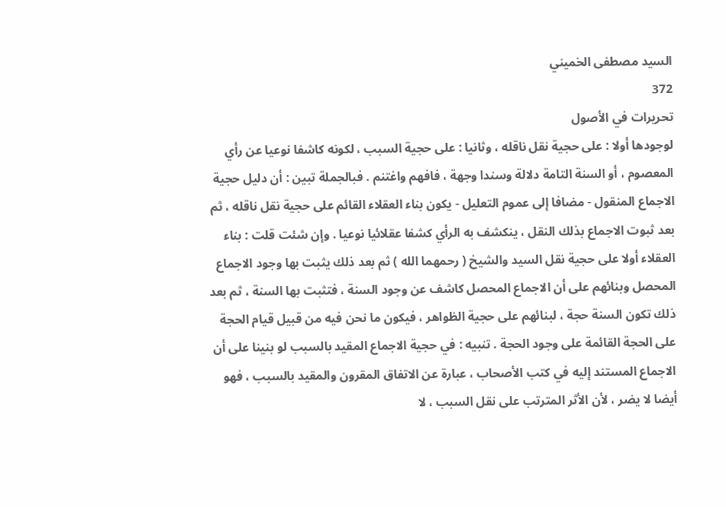السيد مصطفى الخميني
372
تحريرات في الأصول
لوجودها أولا : على حجية نقل ناقله ، وثانيا : على حجية السبب ، لكونه كاشفا نوعيا عن رأي المعصوم ، أو السنة التامة دلالة وسندا وجهة ، فافهم واغتنم . فبالجملة تبين : أن دليل حجية الاجماع المنقول - مضافا إلى عموم التعليل - يكون بناء العقلاء القائم على حجية نقل ناقله ، ثم بعد ثبوت الاجماع بذلك النقل ، ينكشف به الرأي كشفا عقلائيا نوعيا . وإن شئت قلت : بناء العقلاء أولا على حجية نقل السيد والشيخ ( رحمهما الله ) ثم بعد ذلك يثبت بها وجود الاجماع المحصل وبنائهم على أن الاجماع المحصل كاشف عن وجود السنة ، فتثبت بها السنة ، ثم بعد ذلك تكون السنة حجة ، لبنائهم على حجية الظواهر ، فيكون ما نحن فيه من قبيل قيام الحجة على الحجة القائمة على وجود الحجة . تنبيه : في حجية الاجماع المقيد بالسبب لو بنينا على أن الاجماع المستند إليه في كتب الأصحاب ، عبارة عن الاتفاق المقرون والمقيد بالسبب ، فهو أيضا لا يضر ، لأن الأثر المترتب على نقل السبب ، لا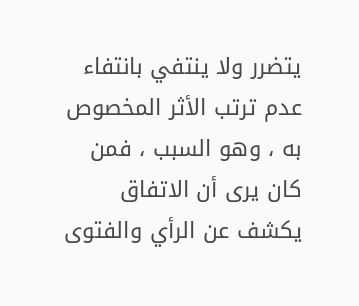يتضرر ولا ينتفي بانتفاء عدم ترتب الأثر المخصوص به ، وهو السبب ، فمن كان يرى أن الاتفاق يكشف عن الرأي والفتوى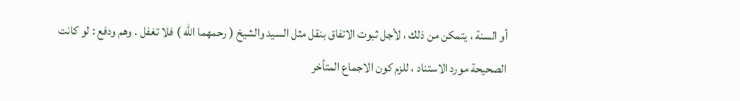أو السنة ، يتمكن من ذلك ، لأجل ثبوت الاتفاق بنقل مثل السيد والشيخ ( رحمهما الله ) فلا تغفل . وهم ودفع : لو كانت الصحيحة مورد الاستناد ، للزم كون الاجماع المتأخر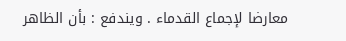معارضا لإجماع القدماء . ويندفع : بأن الظاهر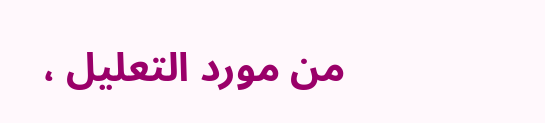من مورد التعليل ،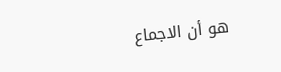هو أن الاجماع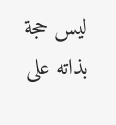ليس حجة بذاته على